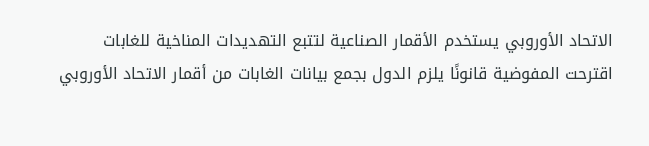الاتحاد الأوروبي يستخدم الأقمار الصناعية لتتبع التهديدات المناخية للغابات
اقترحت المفوضية قانونًا يلزم الدول بجمع بيانات الغابات من أقمار الاتحاد الأوروبي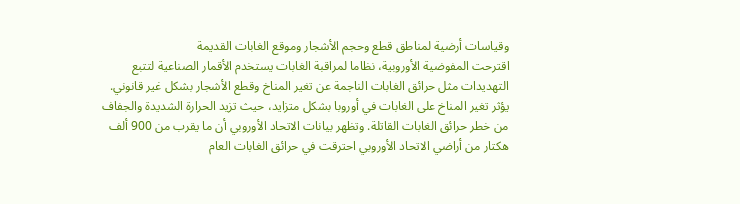وقياسات أرضية لمناطق قطع وحجم الأشجار وموقع الغابات القديمة
اقترحت المفوضية الأوروبية، نظاما لمراقبة الغابات يستخدم الأقمار الصناعية لتتبع التهديدات مثل حرائق الغابات الناجمة عن تغير المناخ وقطع الأشجار بشكل غير قانوني.
يؤثر تغير المناخ على الغابات في أوروبا بشكل متزايد، حيث تزيد الحرارة الشديدة والجفاف من خطر حرائق الغابات القاتلة. وتظهر بيانات الاتحاد الأوروبي أن ما يقرب من 900 ألف هكتار من أراضي الاتحاد الأوروبي احترقت في حرائق الغابات العام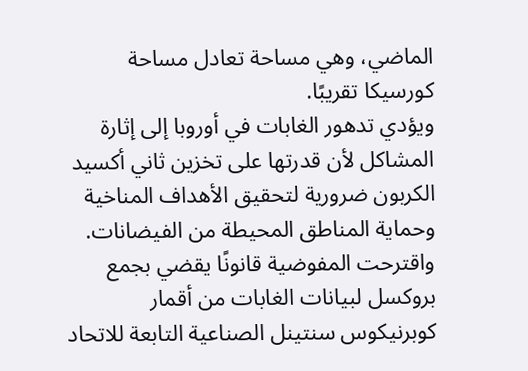الماضي، وهي مساحة تعادل مساحة كورسيكا تقريبًا.
ويؤدي تدهور الغابات في أوروبا إلى إثارة المشاكل لأن قدرتها على تخزين ثاني أكسيد الكربون ضرورية لتحقيق الأهداف المناخية وحماية المناطق المحيطة من الفيضانات.
واقترحت المفوضية قانونًا يقضي بجمع بروكسل لبيانات الغابات من أقمار كوبرنيكوس سنتينل الصناعية التابعة للاتحاد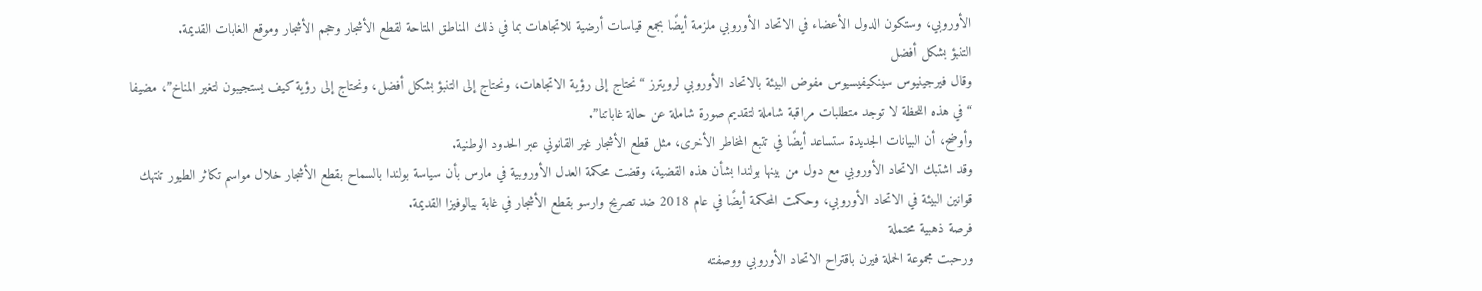الأوروبي، وستكون الدول الأعضاء في الاتحاد الأوروبي ملزمة أيضًا بجمع قياسات أرضية للاتجاهات بما في ذلك المناطق المتاحة لقطع الأشجار وحجم الأشجار وموقع الغابات القديمة.
التنبؤ بشكل أفضل
وقال فيرجينيوس سينكيفيسيوس مفوض البيئة بالاتحاد الأوروبي لرويترز “نحتاج إلى رؤية الاتجاهات، ونحتاج إلى التنبؤ بشكل أفضل، ونحتاج إلى رؤية كيف يستجيبون لتغير المناخ”، مضيفا “في هذه اللحظة لا توجد متطلبات مراقبة شاملة لتقديم صورة شاملة عن حالة غاباتنا”.
وأوضح، أن البيانات الجديدة ستساعد أيضًا في تتبع المخاطر الأخرى، مثل قطع الأشجار غير القانوني عبر الحدود الوطنية.
وقد اشتبك الاتحاد الأوروبي مع دول من بينها بولندا بشأن هذه القضية، وقضت محكمة العدل الأوروبية في مارس بأن سياسة بولندا بالسماح بقطع الأشجار خلال مواسم تكاثر الطيور تنتهك قوانين البيئة في الاتحاد الأوروبي، وحكمت المحكمة أيضًا في عام 2018 ضد تصريح وارسو بقطع الأشجار في غابة بيالوفيزا القديمة.
فرصة ذهبية محتملة
ورحبت مجموعة الحملة فيرن باقتراح الاتحاد الأوروبي ووصفته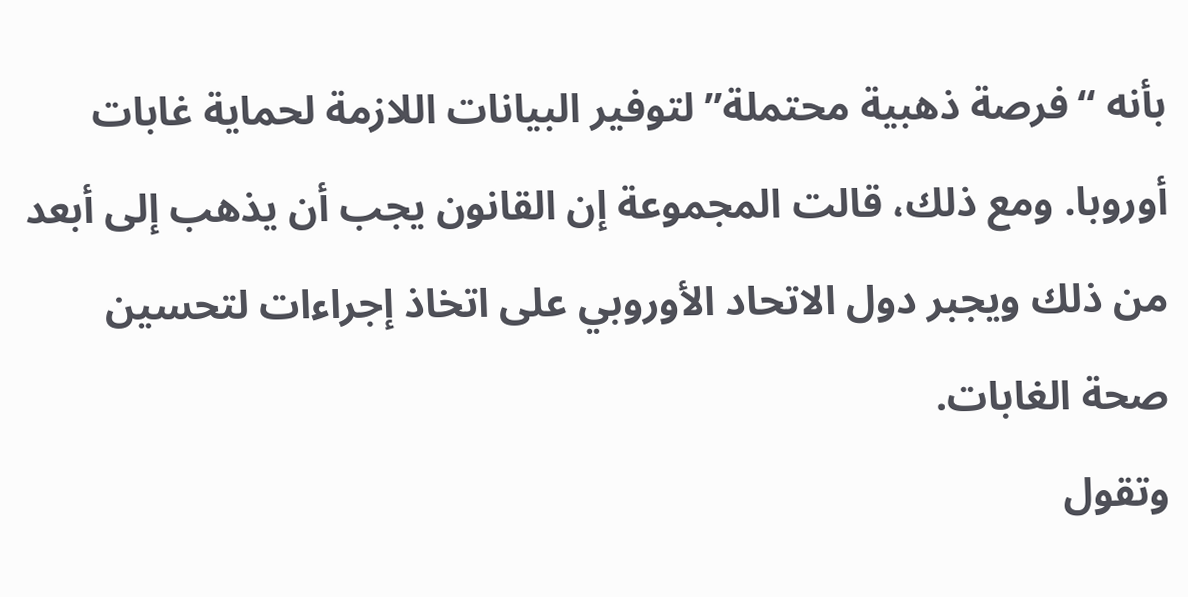بأنه “فرصة ذهبية محتملة” لتوفير البيانات اللازمة لحماية غابات أوروبا. ومع ذلك، قالت المجموعة إن القانون يجب أن يذهب إلى أبعد من ذلك ويجبر دول الاتحاد الأوروبي على اتخاذ إجراءات لتحسين صحة الغابات.
وتقول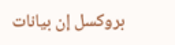بروكسل إن بيانات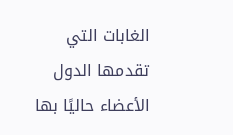الغابات التي تقدمها الدول الأعضاء حاليًا بها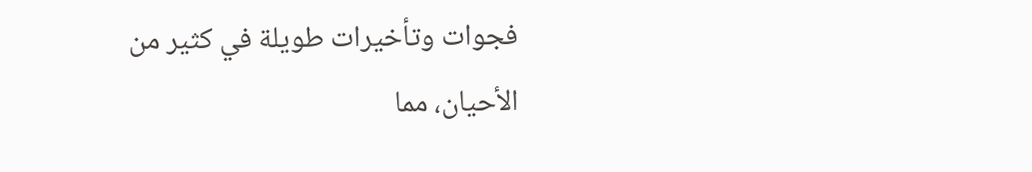فجوات وتأخيرات طويلة في كثير من الأحيان، مما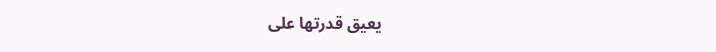يعيق قدرتها على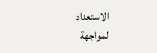الاستعداد لمواجهة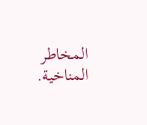المخاطر المناخية.